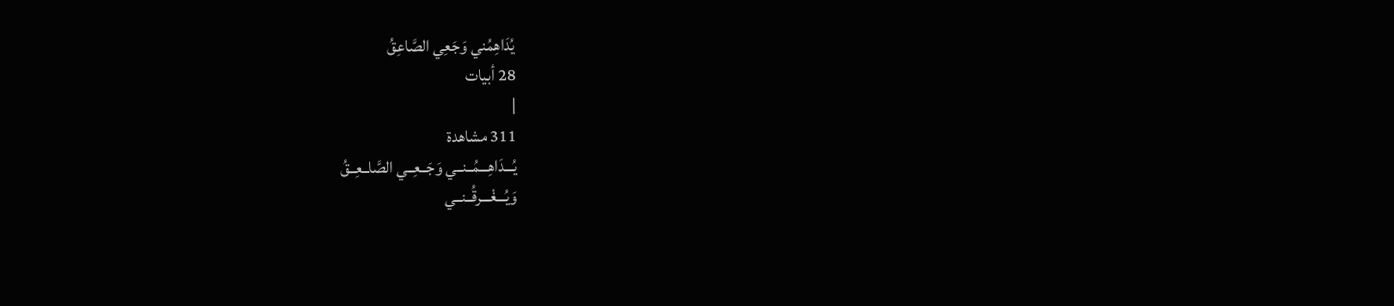يُدَاهِمُني وَجَعِي الصَّاعِقُ
28 أبيات
|
311 مشاهدة
يُـــدَاهِـــمُــنــي وَجَــعِــي الصَّاــعِــقُ
وَيُـــغْـــرقُــنــي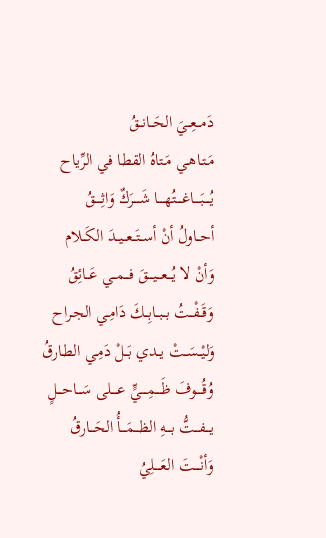دَمــعِــيَ الحَــانــقُ
مَـتـاهـي مَـتاهُ القطا في الرِّياح
يُــــبَــــاغــــتُهــــا شَــــرَكٌ وَاثِــــقُ
أحــاولُ أنْ أســتَــعــيــدَ الكَــلام
وَأنْ لا يُـــعـــيـــقَ فـــمــي عَــائِقُ
وَقَــفْــتُ بــبــابِــكَ دَامِـي الجـراح
وَليْــسَــتْ يــدي بَــلْ دَمِـي الطـارقُ
وُقُــــوفَ ظَــــمِــــيٍّ عــــلى سَـــاحـــلٍ
يـــفـــتُّ بـــهِ الظـــمَـــأُ الحَـــارقُ
وَأنْــــتَ العَــــلِيُ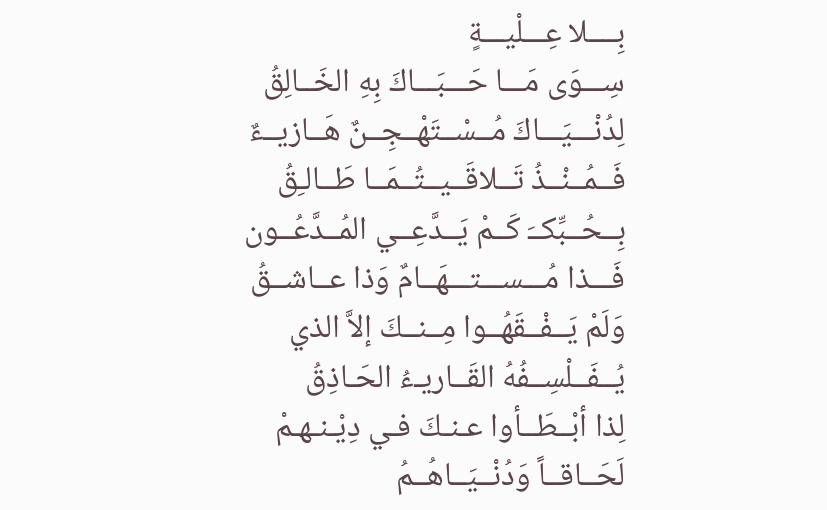بِــــلا عِـــلْيـــةٍ
سِـــوَى مَـــا حَـــبَـــاكَ بِهِ الخَــالِقُ
لِدُنْـــيَـــاكَ مُــسْــتَهْــجِــنٌ هَــازيــءٌ
فَــمُــنْــذُ تَــلاقَــيــتُــمَــا طَــالـِقُ
بِــحُــبِّكــَ كَــمْ يَــدَّعِــي المُــدَّعُــون
فَـــذا مُـــســـتـــهَــامٌ وَذا عــاشــقُ
وَلَمْ يَــفْــقَهُــوا مِــنــكَ إلاَّ الذي
يُــفَــلْسِــفُهُ القَــاريـءُ الحَـاذِقُ
لِذا أبْــطَــأوا عـنـكَ فـي دِيْـنـهـمْ
لَحَــاقــاً وَدُنْــيَــاهُــمُ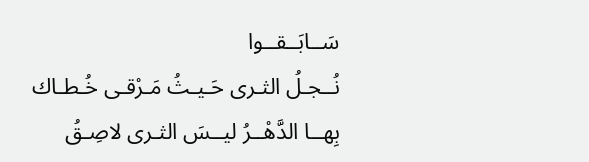سَــابَــقــوا
نُــجـلُ الثـرى حَـيـثُ مَـرْقـى خُـطـاك
بِهــا الدَّهْــرُ ليــسَ الثـرى لاصِـقُ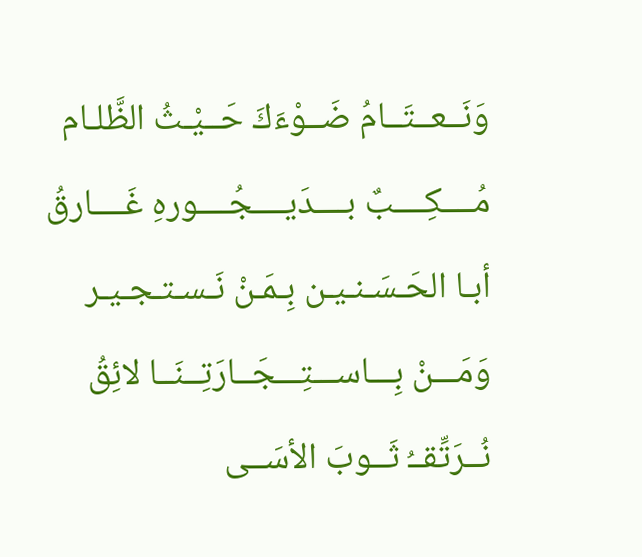وَنَــعــتَــامُ ضَــوْءَكَ حَــيْـثُ الظَّلـام
مُــــكِــــبٌ بــــدَيــــجُــــورهِ غَــــارقُ
أبـا الحَـسَـنـيـن بِـمَـنْ نَـسـتـجـيـر
وَمَـــنْ بِـــاســـتِـــجَــارَتِــنَــا لائِقُ
نُــرَتِّقــُ ثَــوبَ الأسَــى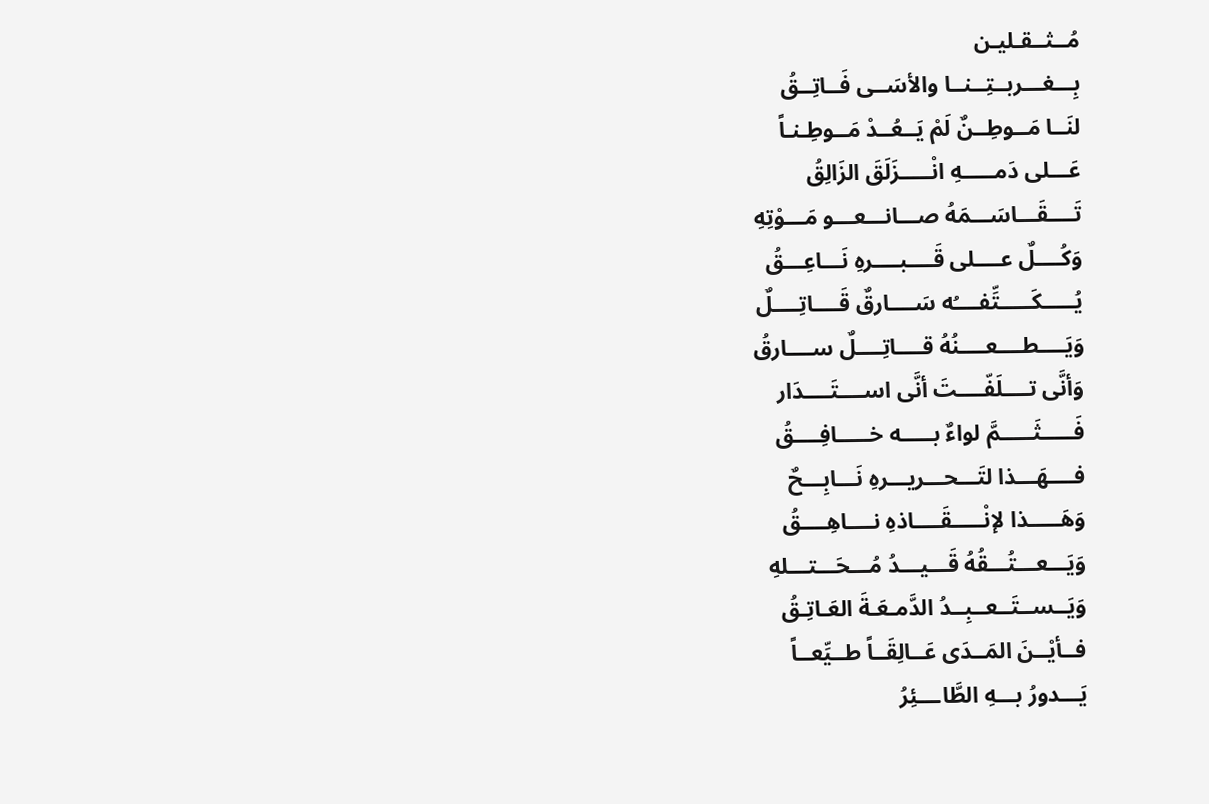مُــثــقـليـن
بِـــغـــربــتِــنــا والأسَــى فَــاتِــقُ
لنَــا مَــوطِــنٌ لَمْ يَــعُــدْ مَــوطِـنـاً
عَـــلى دَمـــــهِ انْـــــزَلَقَ الزَالِقُ
تَــــقَـــاسَـــمَهُ صـــانـــعـــو مَـــوْتِهِ
وَكُــــلٌ عــــلى قَــــبــــرهِ نَـــاعِـــقُ
يُـــــكَـــــتِّفــــُه سَــــارقٌ قَــــاتِــــلٌ
وَيَــــطــــعــــنُهُ قــــاتِــــلٌ ســــارقُ
وَأنَّى تــــلَفّــــتَ أنَّى اســــتَــــدَار
فَـــــثَـــــمَّ لواءٌ بـــــه خـــــافِــــقُ
فــــهَـــذا لتَـــحـــريـــرهِ نَـــابِـــحٌ
وَهَـــــذا لإنْـــــقَــــاذهِ نــــاهِــــقُ
وَيَـــعـــتُـــقُهُ قَـــيـــدُ مُـــحَـــتـــلهِ
وَيَــســتَــعــبِــدُ الدَّمـعَـةَ العَـاتِـقُ
فــأيْــنَ المَــدَى عَــالِقَــاً طــيِّعــاً
يَـــدورُ بـــهِ الطَّاـــئِرُ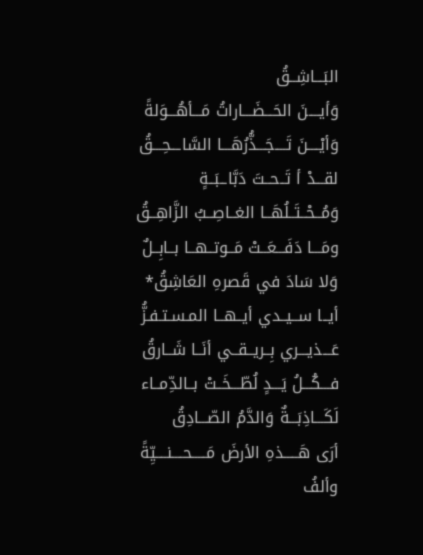البَـــاشِــقُ
وَأيــــنَ الحَـــضَـــاراتُ مَـــأهُـــوَلةً
وَأيْــــنَ تَــــجَـــذُّرُهَـــا السَّاـــحِـــقُ
لقـــدْ أ تَــحــتَ دَبَّاــبَــةٍ
وَمُــحْــتَــلُهَــا الغــاصِــبُ الزَّاهِــقُ
ومَـــا دَفَـــعَــتْ مَــوتــهــا بــابِــلٌ
وَلا سَادَ في قَصرهِ العَاشِقُ*
أيــا ســيــدي أيــهــا المـسـتـفـزُّ
عَـــذيـــري بِــريــقــي أنَــا شَــارقُ
فـــكُـــلُ يَـــدٍ لُطّـــخَــتْ بــالدِّمــاء
لَكَـــاذِبَـــةٌ وَالدَّمُ الصّـــادِقُ
أرَى هَـــــذهِ الأرضَ مَـــــحــــنــــيِّةً
وألفُ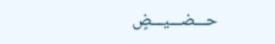حـــضـــيـــضٍ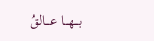بـــهـــا عـــالقُ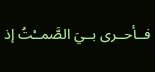فــأحــرى بــيَ الصَّمــْتُ إذ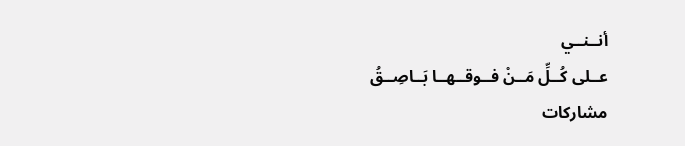أنــنــي
عــلى كُــلِّ مَــنْ فــوقــهــا بَــاصِــقُ
مشاركات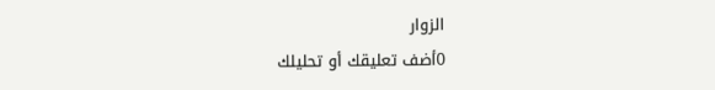الزوار
0أضف تعليقك أو تحليلك